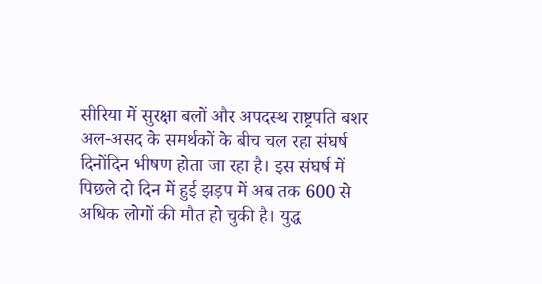सीरिया में सुरक्षा बलों और अपदस्थ राष्ट्रपति बशर अल-असद के समर्थकों के बीच चल रहा संघर्ष दिनोंदिन भीषण होता जा रहा है। इस संघर्ष में पिछले दो दिन में हुई झड़प में अब तक 600 से अधिक लोगों की मौत हो चुकी है। युद्ध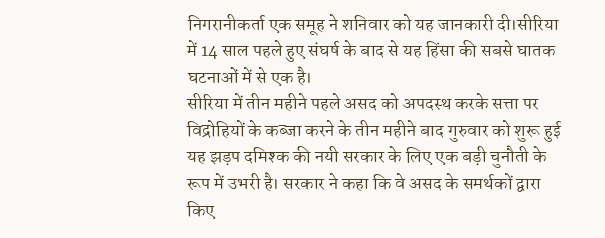निगरानीकर्ता एक समूह ने शनिवार को यह जानकारी दी।सीरिया में 14 साल पहले हुए संघर्ष के बाद से यह हिंसा की सबसे घातक घटनाओं में से एक है।
सीरिया में तीन महीने पहले असद को अपदस्थ करके सत्ता पर विद्रोहियों के कब्जा करने के तीन महीने बाद गुरुवार को शुरू हुई यह झड़प दमिश्क की नयी सरकार के लिए एक बड़ी चुनौती के रूप में उभरी है। सरकार ने कहा कि वे असद के समर्थकों द्वारा किए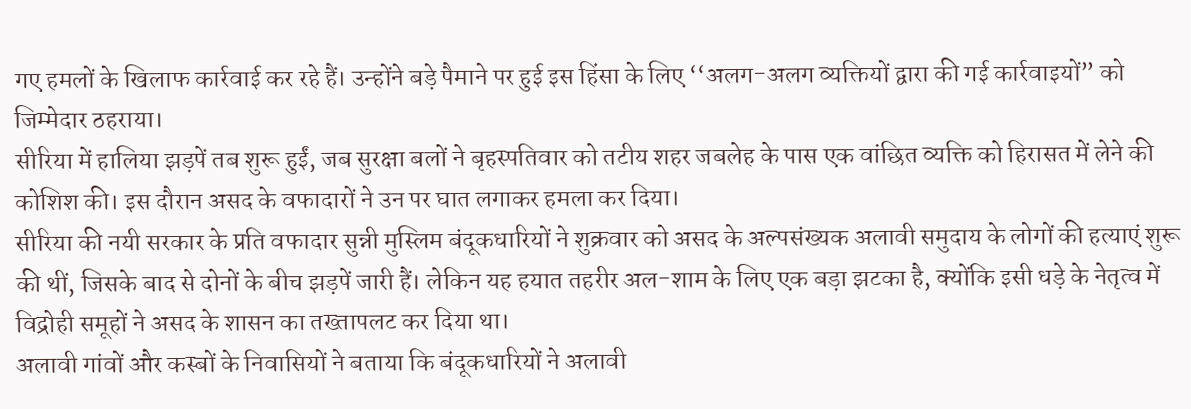गए हमलों के खिलाफ कार्रवाई कर रहे हैं। उन्होंने बड़े पैमाने पर हुई इस हिंसा के लिए ‘‘अलग-अलग व्यक्तियों द्वारा की गई कार्रवाइयों” को जिम्मेदार ठहराया।
सीरिया में हालिया झड़पें तब शुरू हुईं, जब सुरक्षा बलों ने बृहस्पतिवार को तटीय शहर जबलेह के पास एक वांछित व्यक्ति को हिरासत में लेने की कोशिश की। इस दौरान असद के वफादारों ने उन पर घात लगाकर हमला कर दिया।
सीरिया की नयी सरकार के प्रति वफादार सुन्नी मुस्लिम बंदूकधारियों ने शुक्रवार को असद के अल्पसंख्यक अलावी समुदाय के लोगों की हत्याएं शुरू की थीं, जिसके बाद से दोनों के बीच झड़पें जारी हैं। लेकिन यह हयात तहरीर अल-शाम के लिए एक बड़ा झटका है, क्योंकि इसी धड़े के नेतृत्व में विद्रोही समूहों ने असद के शासन का तख्तापलट कर दिया था।
अलावी गांवों और कस्बों के निवासियों ने बताया कि बंदूकधारियों ने अलावी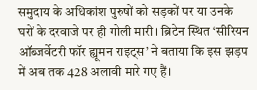समुदाय के अधिकांश पुरुषों को सड़कों पर या उनके घरों के दरवाजे पर ही गोली मारी। ब्रिटेन स्थित ‘सीरियन ऑब्जर्वेटरी फॉर ह्यूमन राइट्स’ ने बताया कि इस झड़प में अब तक 428 अलावी मारे गए हैं।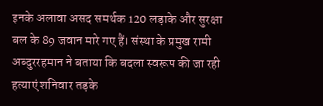इनके अलावा असद समर्थक 120 लड़ाके और सुरक्षा बल के 89 जवान मारे गए हैं। संस्था के प्रमुख रामी अब्दुररहमान ने बताया कि बदला स्वरूप की जा रही हत्याएं शनिवार तड़के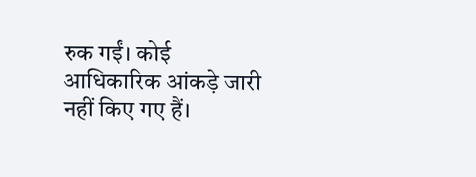रुक गईं। कोई आधिकारिक आंकड़े जारी नहीं किए गए हैं।